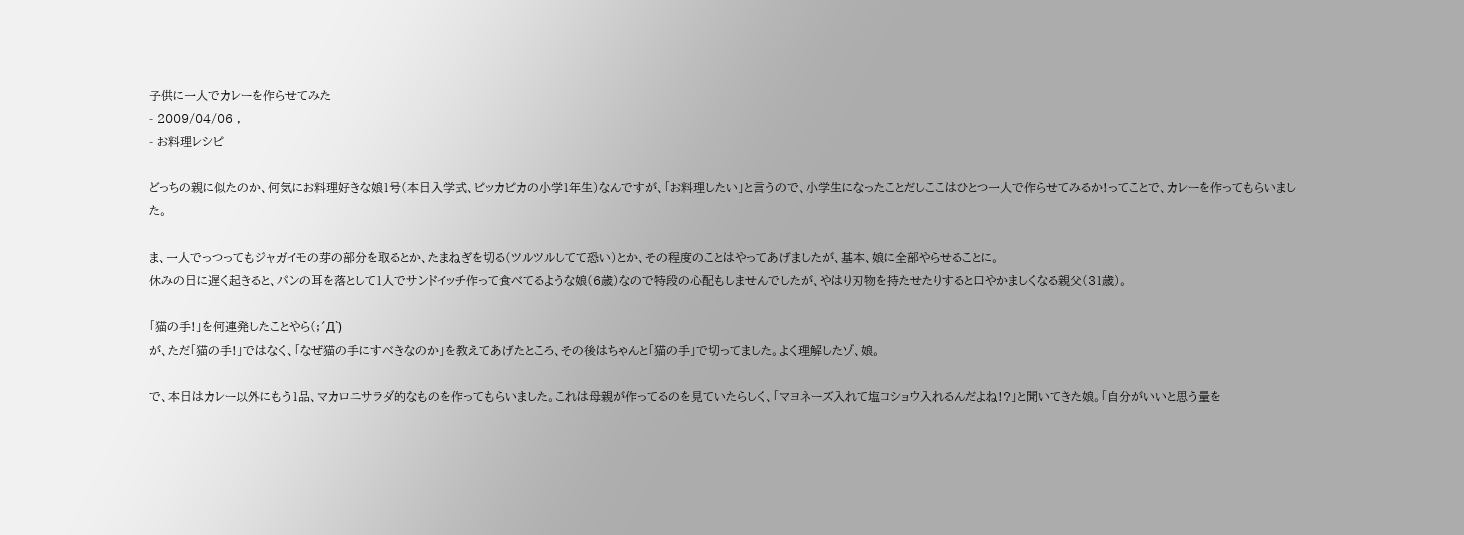子供に一人でカレーを作らせてみた
- 2009/04/06 ,
- お料理レシピ

どっちの親に似たのか、何気にお料理好きな娘1号(本日入学式、ピッカピカの小学1年生)なんですが、「お料理したい」と言うので、小学生になったことだしここはひとつ一人で作らせてみるか!ってことで、カレーを作ってもらいました。

ま、一人でっつってもジャガイモの芽の部分を取るとか、たまねぎを切る(ツルツルしてて恐い)とか、その程度のことはやってあげましたが、基本、娘に全部やらせることに。
休みの日に遅く起きると、パンの耳を落として1人でサンドイッチ作って食べてるような娘(6歳)なので特段の心配もしませんでしたが、やはり刃物を持たせたりすると口やかましくなる親父(31歳)。

「猫の手!」を何連発したことやら(;´Д`)
が、ただ「猫の手!」ではなく、「なぜ猫の手にすべきなのか」を教えてあげたところ、その後はちゃんと「猫の手」で切ってました。よく理解したゾ、娘。

で、本日はカレー以外にもう1品、マカロニサラダ的なものを作ってもらいました。これは母親が作ってるのを見ていたらしく、「マヨネーズ入れて塩コショウ入れるんだよね!?」と聞いてきた娘。「自分がいいと思う量を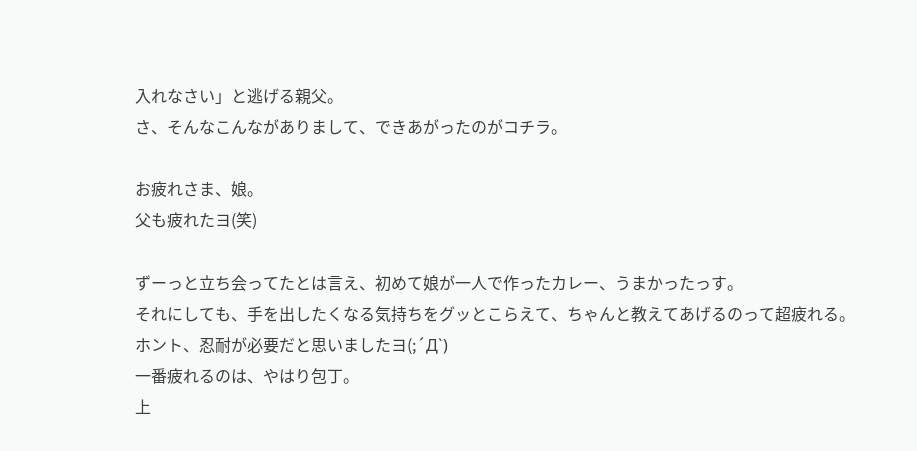入れなさい」と逃げる親父。
さ、そんなこんながありまして、できあがったのがコチラ。

お疲れさま、娘。
父も疲れたヨ(笑)

ずーっと立ち会ってたとは言え、初めて娘が一人で作ったカレー、うまかったっす。
それにしても、手を出したくなる気持ちをグッとこらえて、ちゃんと教えてあげるのって超疲れる。ホント、忍耐が必要だと思いましたヨ(;´Д`)
一番疲れるのは、やはり包丁。
上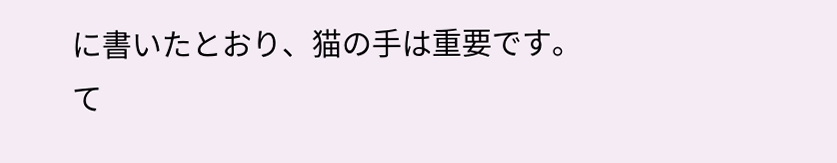に書いたとおり、猫の手は重要です。
て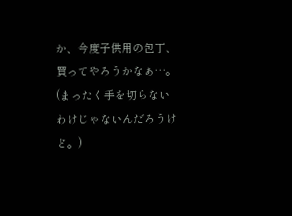か、今度子供用の包丁、買ってやろうかなぁ…。(まったく手を切らないわけじゃないんだろうけど。)